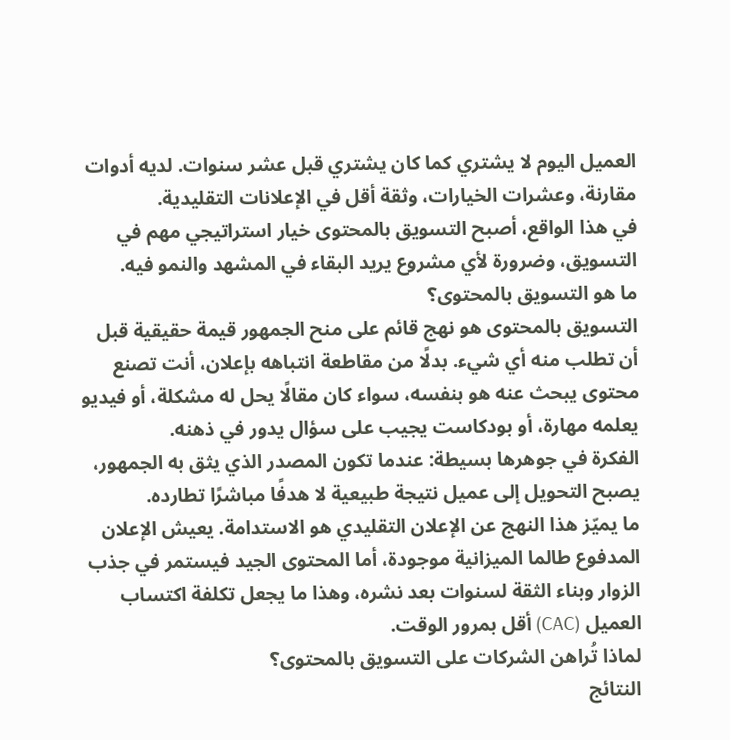العميل اليوم لا يشتري كما كان يشتري قبل عشر سنوات. لديه أدوات مقارنة، وعشرات الخيارات، وثقة أقل في الإعلانات التقليدية.
في هذا الواقع، أصبح التسويق بالمحتوى خيار استراتيجي مهم في التسويق، وضرورة لأي مشروع يريد البقاء في المشهد والنمو فيه.
ما هو التسويق بالمحتوى؟
التسويق بالمحتوى هو نهج قائم على منح الجمهور قيمة حقيقية قبل أن تطلب منه أي شيء. بدلًا من مقاطعة انتباهه بإعلان، أنت تصنع محتوى يبحث عنه هو بنفسه، سواء كان مقالًا يحل له مشكلة، أو فيديو يعلمه مهارة، أو بودكاست يجيب على سؤال يدور في ذهنه.
الفكرة في جوهرها بسيطة: عندما تكون المصدر الذي يثق به الجمهور، يصبح التحويل إلى عميل نتيجة طبيعية لا هدفًا مباشرًا تطارده.
ما يميّز هذا النهج عن الإعلان التقليدي هو الاستدامة. يعيش الإعلان المدفوع طالما الميزانية موجودة، أما المحتوى الجيد فيستمر في جذب الزوار وبناء الثقة لسنوات بعد نشره، وهذا ما يجعل تكلفة اكتساب العميل (CAC) أقل بمرور الوقت.
لماذا تُراهن الشركات على التسويق بالمحتوى؟
النتائج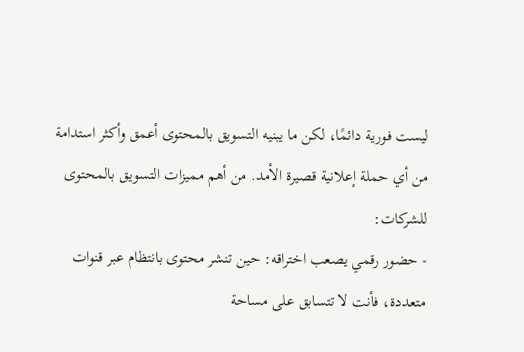ليست فورية دائمًا، لكن ما يبنيه التسويق بالمحتوى أعمق وأكثر استدامة من أي حملة إعلانية قصيرة الأمد. من أهم مميزات التسويق بالمحتوى للشركات:
- حضور رقمي يصعب اختراقه: حين تنشر محتوى بانتظام عبر قنوات متعددة، فأنت لا تتسابق على مساحة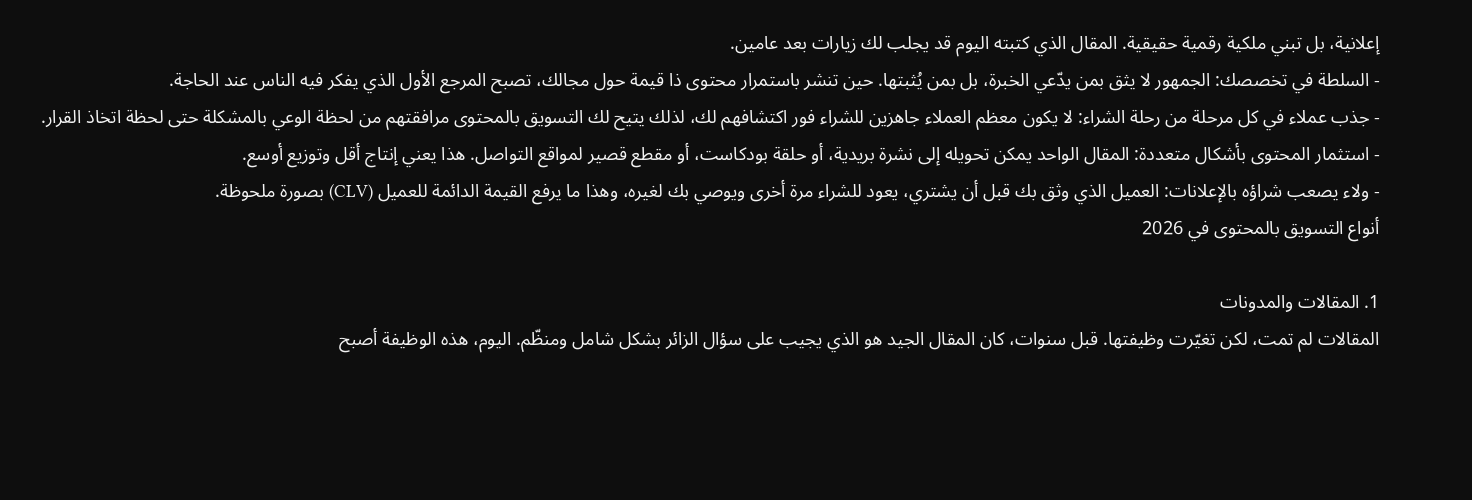إعلانية، بل تبني ملكية رقمية حقيقية. المقال الذي كتبته اليوم قد يجلب لك زيارات بعد عامين.
- السلطة في تخصصك: الجمهور لا يثق بمن يدّعي الخبرة، بل بمن يُثبتها. حين تنشر باستمرار محتوى ذا قيمة حول مجالك، تصبح المرجع الأول الذي يفكر فيه الناس عند الحاجة.
- جذب عملاء في كل مرحلة من رحلة الشراء: لا يكون معظم العملاء جاهزين للشراء فور اكتشافهم لك، لذلك يتيح لك التسويق بالمحتوى مرافقتهم من لحظة الوعي بالمشكلة حتى لحظة اتخاذ القرار.
- استثمار المحتوى بأشكال متعددة: المقال الواحد يمكن تحويله إلى نشرة بريدية، أو حلقة بودكاست، أو مقطع قصير لمواقع التواصل. هذا يعني إنتاج أقل وتوزيع أوسع.
- ولاء يصعب شراؤه بالإعلانات: العميل الذي وثق بك قبل أن يشتري، يعود للشراء مرة أخرى ويوصي بك لغيره، وهذا ما يرفع القيمة الدائمة للعميل (CLV) بصورة ملحوظة.
أنواع التسويق بالمحتوى في 2026

1. المقالات والمدونات
المقالات لم تمت، لكن تغيّرت وظيفتها. قبل سنوات، كان المقال الجيد هو الذي يجيب على سؤال الزائر بشكل شامل ومنظّم. اليوم، هذه الوظيفة أصبح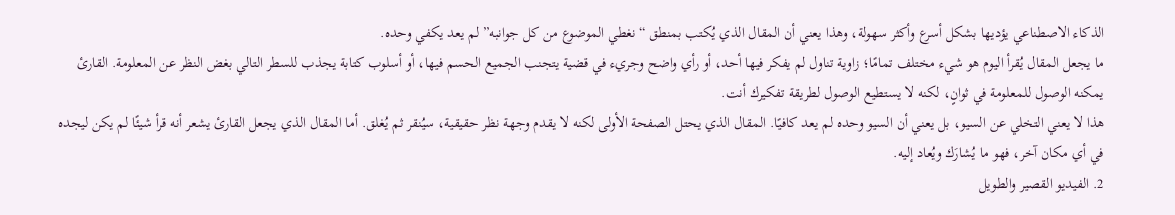الذكاء الاصطناعي يؤديها بشكل أسرع وأكثر سهولة، وهذا يعني أن المقال الذي يُكتب بمنطق “نغطي الموضوع من كل جوانبه” لم يعد يكفي وحده.
ما يجعل المقال يُقرأ اليوم هو شيء مختلف تمامًا؛ زاوية تناول لم يفكر فيها أحد، أو رأي واضح وجريء في قضية يتجنب الجميع الحسم فيها، أو أسلوب كتابة يجذب للسطر التالي بغض النظر عن المعلومة. القارئ يمكنه الوصول للمعلومة في ثوانٍ، لكنه لا يستطيع الوصول لطريقة تفكيرك أنت.
هذا لا يعني التخلي عن السيو، بل يعني أن السيو وحده لم يعد كافيًا. المقال الذي يحتل الصفحة الأولى لكنه لا يقدم وجهة نظر حقيقية، سيُنقر ثم يُغلق. أما المقال الذي يجعل القارئ يشعر أنه قرأ شيئًا لم يكن ليجده في أي مكان آخر، فهو ما يُشارَك ويُعاد إليه.
2. الفيديو القصير والطويل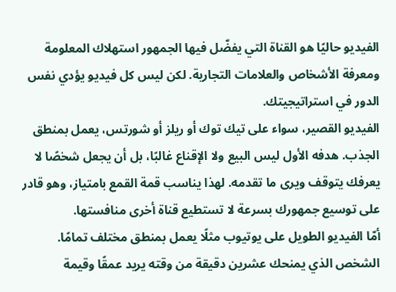الفيديو حاليًا هو القناة التي يفضّل فيها الجمهور استهلاك المعلومة ومعرفة الأشخاص والعلامات التجارية. لكن ليس كل فيديو يؤدي نفس الدور في استراتيجيتك.
الفيديو القصير، سواء على تيك توك أو ريلز أو شورتس، يعمل بمنطق الجذب. هدفه الأول ليس البيع ولا الإقناع غالبًا، بل أن يجعل شخصًا لا يعرفك يتوقف ويرى ما تقدمه. لهذا يناسب قمة القمع بامتياز، وهو قادر على توسيع جمهورك بسرعة لا تستطيع قناة أخرى منافستها.
أمّا الفيديو الطويل على يوتيوب مثلًا يعمل بمنطق مختلف تمامًا. الشخص الذي يمنحك عشرين دقيقة من وقته يريد عمقًا وقيمة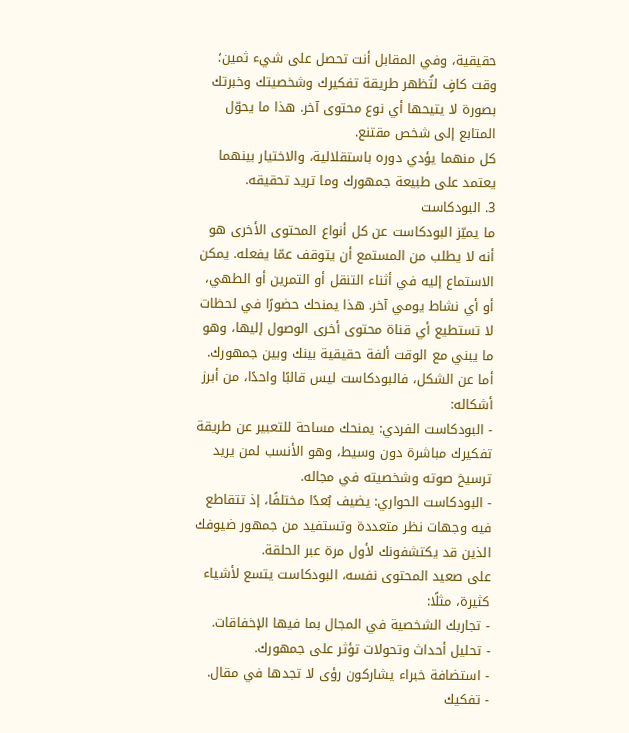حقيقية، وفي المقابل أنت تحصل على شيء ثمين؛ وقت كافٍ لتُظهر طريقة تفكيرك وشخصيتك وخبرتك بصورة لا يتيحها أي نوع محتوى آخر. هذا ما يحوّل المتابع إلى شخص مقتنع.
كل منهما يؤدي دوره باستقلالية، والاختيار بينهما يعتمد على طبيعة جمهورك وما تريد تحقيقه.
3. البودكاست
ما يميّز البودكاست عن كل أنواع المحتوى الأخرى هو أنه لا يطلب من المستمع أن يتوقف عمّا يفعله. يمكن الاستماع إليه في أثناء التنقل أو التمرين أو الطهي، أو أي نشاط يومي آخر. هذا يمنحك حضورًا في لحظات لا تستطيع أي قناة محتوى أخرى الوصول إليها، وهو ما يبني مع الوقت ألفة حقيقية بينك وبين جمهورك.
أما عن الشكل، فالبودكاست ليس قالبًا واحدًا، من أبرز أشكاله:
- البودكاست الفردي: يمنحك مساحة للتعبير عن طريقة تفكيرك مباشرة دون وسيط، وهو الأنسب لمن يريد ترسيخ صوته وشخصيته في مجاله.
- البودكاست الحواري: يضيف بُعدًا مختلفًا، إذ تتقاطع فيه وجهات نظر متعددة وتستفيد من جمهور ضيوفك الذين قد يكتشفونك لأول مرة عبر الحلقة.
على صعيد المحتوى نفسه، البودكاست يتسع لأشياء كثيرة، مثلًا:
- تجاربك الشخصية في المجال بما فيها الإخفاقات.
- تحليل أحداث وتحولات تؤثر على جمهورك.
- استضافة خبراء يشاركون رؤى لا تجدها في مقال.
- تفكيك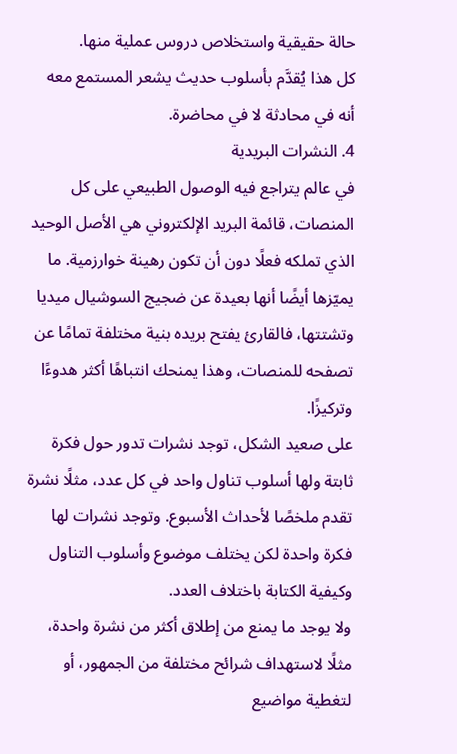حالة حقيقية واستخلاص دروس عملية منها.
كل هذا يُقدَّم بأسلوب حديث يشعر المستمع معه أنه في محادثة لا في محاضرة.
4. النشرات البريدية
في عالم يتراجع فيه الوصول الطبيعي على كل المنصات، قائمة البريد الإلكتروني هي الأصل الوحيد الذي تملكه فعلًا دون أن تكون رهينة خوارزمية. ما يميّزها أيضًا أنها بعيدة عن ضجيج السوشيال ميديا وتشتتها، فالقارئ يفتح بريده بنية مختلفة تمامًا عن تصفحه للمنصات، وهذا يمنحك انتباهًا أكثر هدوءًا وتركيزًا.
على صعيد الشكل، توجد نشرات تدور حول فكرة ثابتة ولها أسلوب تناول واحد في كل عدد، مثلًا نشرة تقدم ملخصًا لأحداث الأسبوع. وتوجد نشرات لها فكرة واحدة لكن يختلف موضوع وأسلوب التناول وكيفية الكتابة باختلاف العدد.
ولا يوجد ما يمنع من إطلاق أكثر من نشرة واحدة، مثلًا لاستهداف شرائح مختلفة من الجمهور، أو لتغطية مواضيع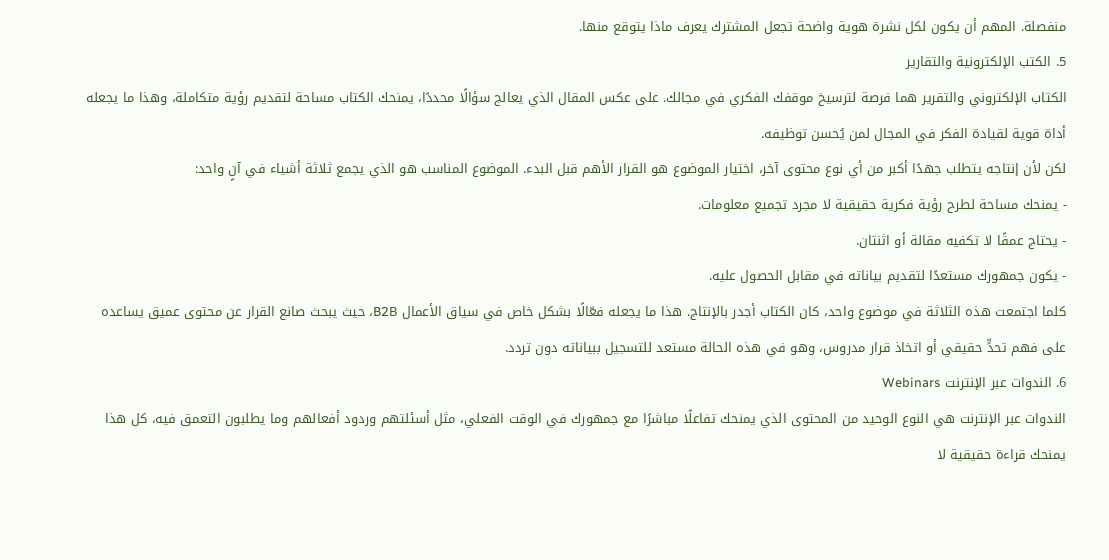منفصلة. المهم أن يكون لكل نشرة هوية واضحة تجعل المشترك يعرف ماذا يتوقع منها.
5. الكتب الإلكترونية والتقارير
الكتاب الإلكتروني والتقرير هما فرصة لترسيخ موقفك الفكري في مجالك. على عكس المقال الذي يعالج سؤالًا محددًا، يمنحك الكتاب مساحة لتقديم رؤية متكاملة، وهذا ما يجعله أداة قوية لقيادة الفكر في المجال لمن يُحسن توظيفه.
لكن لأن إنتاجه يتطلب جهدًا أكبر من أي نوع محتوى آخر، اختيار الموضوع هو القرار الأهم قبل البدء. الموضوع المناسب هو الذي يجمع ثلاثة أشياء في آنٍ واحد:
- يمنحك مساحة لطرح رؤية فكرية حقيقية لا مجرد تجميع معلومات.
- يحتاج عمقًا لا تكفيه مقالة أو اثنتان.
- يكون جمهورك مستعدًا لتقديم بياناته في مقابل الحصول عليه.
كلما اجتمعت هذه الثلاثة في موضوع واحد، كان الكتاب أجدر بالإنتاج. هذا ما يجعله فعّالًا بشكل خاص في سياق الأعمال B2B، حيث يبحث صانع القرار عن محتوى عميق يساعده على فهم تحدٍّ حقيقي أو اتخاذ قرار مدروس، وهو في هذه الحالة مستعد للتسجيل ببياناته دون تردد.
6. الندوات عبر الإنترنت Webinars
الندوات عبر الإنترنت هي النوع الوحيد من المحتوى الذي يمنحك تفاعلًا مباشرًا مع جمهورك في الوقت الفعلي، مثل أسئلتهم وردود أفعالهم وما يطلبون التعمق فيه، كل هذا يمنحك قراءة حقيقية لا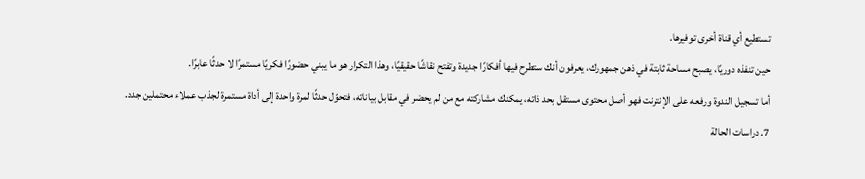تستطيع أي قناة أخرى توفيرها.
حين تنفذه دوريًا، يصبح مساحة ثابتة في ذهن جمهورك، يعرفون أنك ستطرح فيها أفكارًا جديدة وتفتح نقاشًا حقيقيًا، وهذا التكرار هو ما يبني حضورًا فكريًا مستمرًا لا حدثًا عابرًا.
أما تسجيل الندوة ورفعه على الإنترنت فهو أصل محتوى مستقل بحد ذاته، يمكنك مشاركته مع من لم يحضر في مقابل بياناته، فتحوّل حدثًا لمرة واحدة إلى أداة مستمرة لجذب عملاء محتملين جدد.
7. دراسات الحالة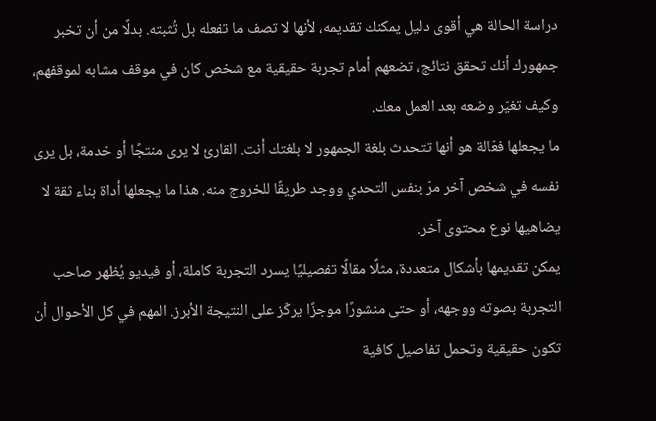دراسة الحالة هي أقوى دليل يمكنك تقديمه، لأنها لا تصف ما تفعله بل تُثبته. بدلًا من أن تخبر جمهورك أنك تحقق نتائج، تضعهم أمام تجربة حقيقية مع شخص كان في موقف مشابه لموقفهم، وكيف تغيّر وضعه بعد العمل معك.
ما يجعلها فعّالة هو أنها تتحدث بلغة الجمهور لا بلغتك أنت. القارئ لا يرى منتجًا أو خدمة، بل يرى نفسه في شخص آخر مرّ بنفس التحدي ووجد طريقًا للخروج منه. هذا ما يجعلها أداة بناء ثقة لا يضاهيها نوع محتوى آخر.
يمكن تقديمها بأشكال متعددة، مثلًا مقالًا تفصيليًا يسرد التجربة كاملة، أو فيديو يُظهر صاحب التجربة بصوته ووجهه، أو حتى منشورًا موجزًا يركّز على النتيجة الأبرز. المهم في كل الأحوال أن تكون حقيقية وتحمل تفاصيل كافية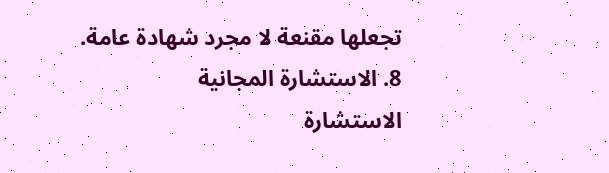تجعلها مقنعة لا مجرد شهادة عامة.
8. الاستشارة المجانية
الاستشارة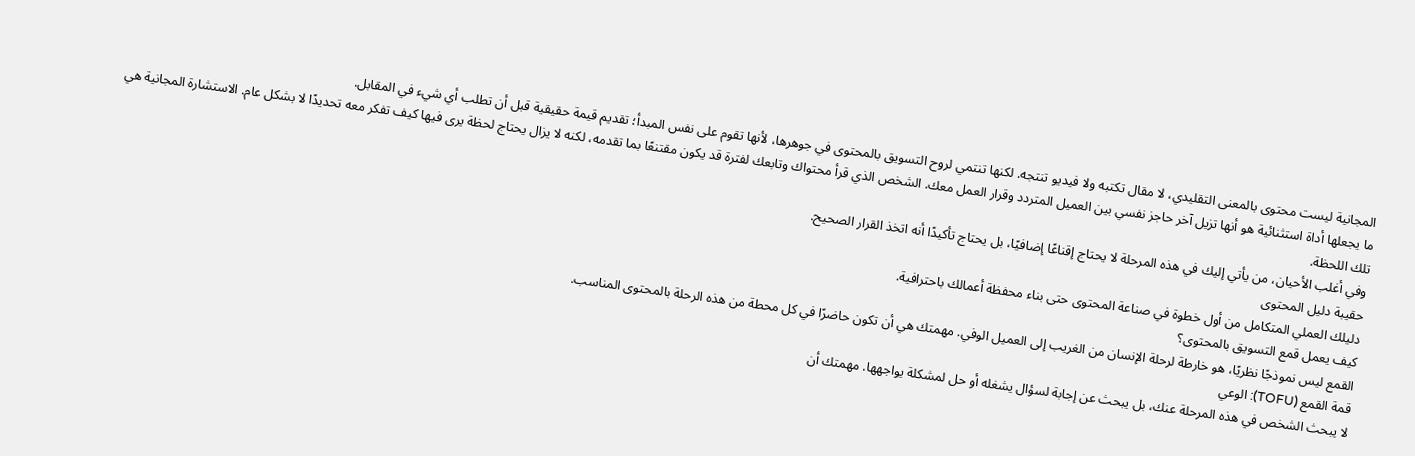المجانية ليست محتوى بالمعنى التقليدي، لا مقال تكتبه ولا فيديو تنتجه. لكنها تنتمي لروح التسويق بالمحتوى في جوهرها، لأنها تقوم على نفس المبدأ؛ تقديم قيمة حقيقية قبل أن تطلب أي شيء في المقابل.
ما يجعلها أداة استثنائية هو أنها تزيل آخر حاجز نفسي بين العميل المتردد وقرار العمل معك. الشخص الذي قرأ محتواك وتابعك لفترة قد يكون مقتنعًا بما تقدمه، لكنه لا يزال يحتاج لحظة يرى فيها كيف تفكر معه تحديدًا لا بشكل عام. الاستشارة المجانية هي تلك اللحظة.
وفي أغلب الأحيان، من يأتي إليك في هذه المرحلة لا يحتاج إقناعًا إضافيًا، بل يحتاج تأكيدًا أنه اتخذ القرار الصحيح.
حقيبة دليل المحتوى
دليلك العملي المتكامل من أول خطوة في صناعة المحتوى حتى بناء محفظة أعمالك باحترافية.
كيف يعمل قمع التسويق بالمحتوى؟
القمع ليس نموذجًا نظريًا، هو خارطة لرحلة الإنسان من الغريب إلى العميل الوفي. مهمتك هي أن تكون حاضرًا في كل محطة من هذه الرحلة بالمحتوى المناسب.
قمة القمع (TOFU): الوعي
لا يبحث الشخص في هذه المرحلة عنك، بل يبحث عن إجابة لسؤال يشغله أو حل لمشكلة يواجهها. مهمتك أن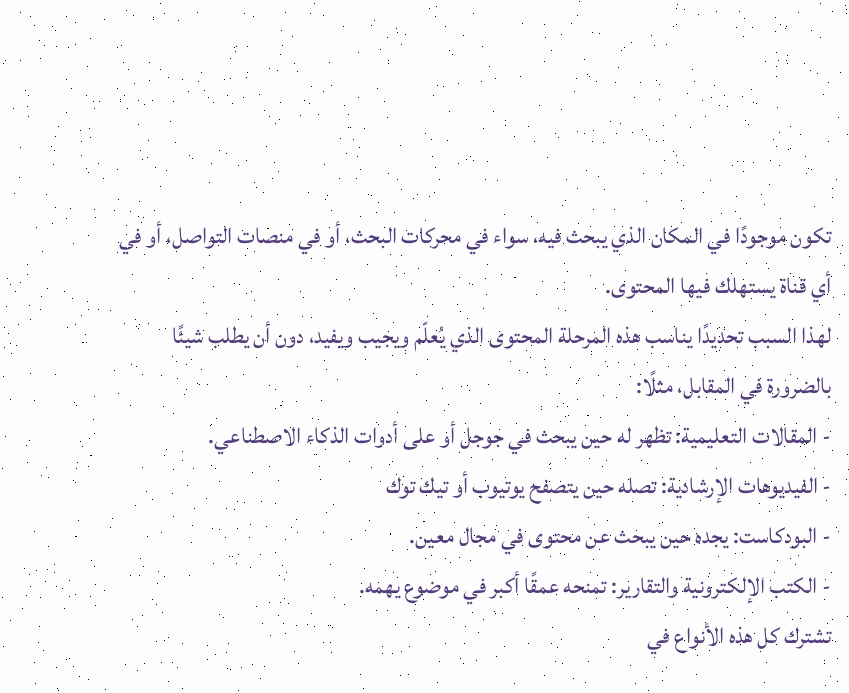تكون موجودًا في المكان الذي يبحث فيه، سواء في محركات البحث، أو في منصات التواصل، أو في أي قناة يستهلك فيها المحتوى.
لهذا السبب تحديدًا يناسب هذه المرحلة المحتوى الذي يُعلّم ويجيب ويفيد، دون أن يطلب شيئًا بالضرورة في المقابل، مثلًا:
- المقالات التعليمية: تظهر له حين يبحث في جوجل أو على أدوات الذكاء الاصطناعي.
- الفيديوهات الإرشادية: تصله حين يتصفح يوتيوب أو تيك توك
- البودكاست: يجده حين يبحث عن محتوى في مجال معين.
- الكتب الإلكترونية والتقارير: تمنحه عمقًا أكبر في موضوع يهمه.
تشترك كل هذه الأنواع في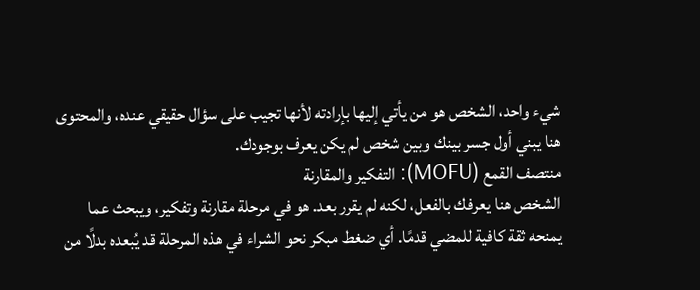شيء واحد، الشخص هو من يأتي إليها بإرادته لأنها تجيب على سؤال حقيقي عنده، والمحتوى هنا يبني أول جسر بينك وبين شخص لم يكن يعرف بوجودك.
منتصف القمع (MOFU): التفكير والمقارنة
الشخص هنا يعرفك بالفعل، لكنه لم يقرر بعد. هو في مرحلة مقارنة وتفكير، ويبحث عما يمنحه ثقة كافية للمضي قدمًا. أي ضغط مبكر نحو الشراء في هذه المرحلة قد يُبعده بدلًا من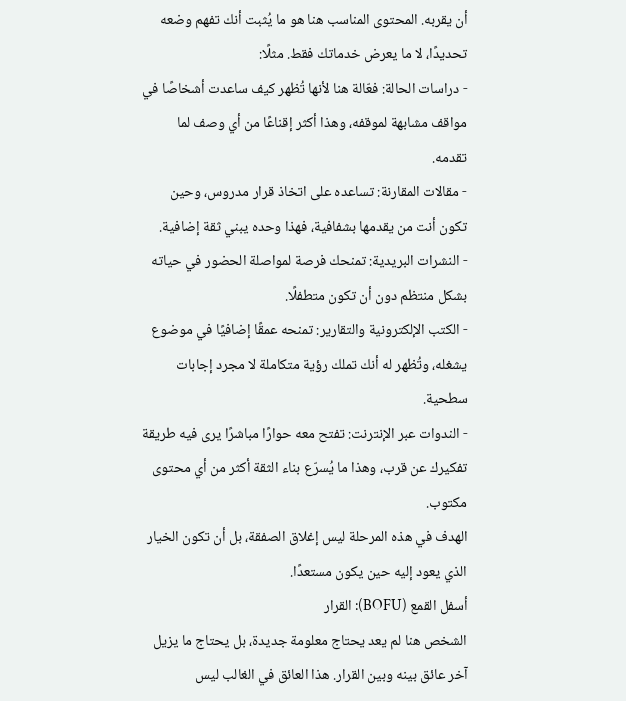أن يقربه. المحتوى المناسب هنا هو ما يُثبت أنك تفهم وضعه تحديدًا، لا ما يعرض خدماتك فقط. مثلًا:
- دراسات الحالة: فعّالة هنا لأنها تُظهر كيف ساعدت أشخاصًا في مواقف مشابهة لموقفه، وهذا أكثر إقناعًا من أي وصف لما تقدمه.
- مقالات المقارنة: تساعده على اتخاذ قرار مدروس، وحين تكون أنت من يقدمها بشفافية، فهذا وحده يبني ثقة إضافية.
- النشرات البريدية: تمنحك فرصة لمواصلة الحضور في حياته بشكل منتظم دون أن تكون متطفلًا.
- الكتب الإلكترونية والتقارير: تمنحه عمقًا إضافيًا في موضوع يشغله، وتُظهر له أنك تملك رؤية متكاملة لا مجرد إجابات سطحية.
- الندوات عبر الإنترنت: تفتح معه حوارًا مباشرًا يرى فيه طريقة تفكيرك عن قرب، وهذا ما يُسرّع بناء الثقة أكثر من أي محتوى مكتوب.
الهدف في هذه المرحلة ليس إغلاق الصفقة، بل أن تكون الخيار الذي يعود إليه حين يكون مستعدًا.
أسفل القمع (BOFU): القرار
الشخص هنا لم يعد يحتاج معلومة جديدة، بل يحتاج ما يزيل آخر عائق بينه وبين القرار. هذا العائق في الغالب ليس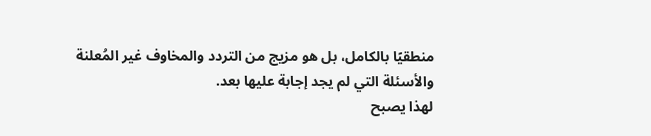منطقيًا بالكامل، بل هو مزيج من التردد والمخاوف غير المُعلنة والأسئلة التي لم يجد إجابة عليها بعد.
لهذا يصبح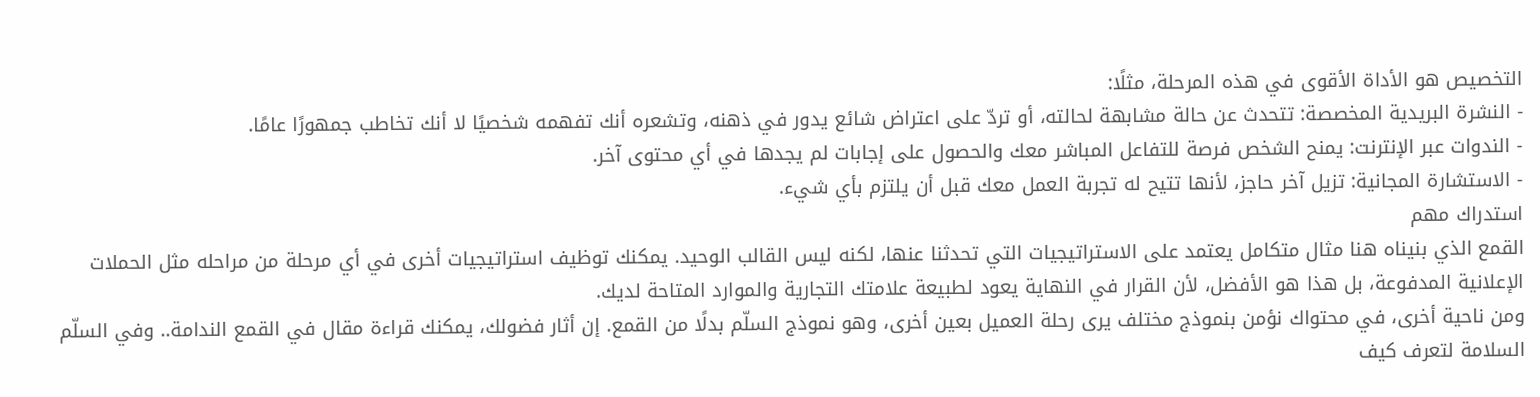التخصيص هو الأداة الأقوى في هذه المرحلة، مثلًا:
- النشرة البريدية المخصصة: تتحدث عن حالة مشابهة لحالته، أو تردّ على اعتراض شائع يدور في ذهنه، وتشعره أنك تفهمه شخصيًا لا أنك تخاطب جمهورًا عامًا.
- الندوات عبر الإنترنت: يمنح الشخص فرصة للتفاعل المباشر معك والحصول على إجابات لم يجدها في أي محتوى آخر.
- الاستشارة المجانية: تزيل آخر حاجز، لأنها تتيح له تجربة العمل معك قبل أن يلتزم بأي شيء.
استدراك مهم
القمع الذي بنيناه هنا مثال متكامل يعتمد على الاستراتيجيات التي تحدثنا عنها، لكنه ليس القالب الوحيد. يمكنك توظيف استراتيجيات أخرى في أي مرحلة من مراحله مثل الحملات الإعلانية المدفوعة، بل هذا هو الأفضل، لأن القرار في النهاية يعود لطبيعة علامتك التجارية والموارد المتاحة لديك.
ومن ناحية أخرى، في محتواك نؤمن بنموذج مختلف يرى رحلة العميل بعين أخرى، وهو نموذج السلّم بدلًا من القمع. إن أثار فضولك، يمكنك قراءة مقال في القمع الندامة.. وفي السلّم السلامة لتعرف كيف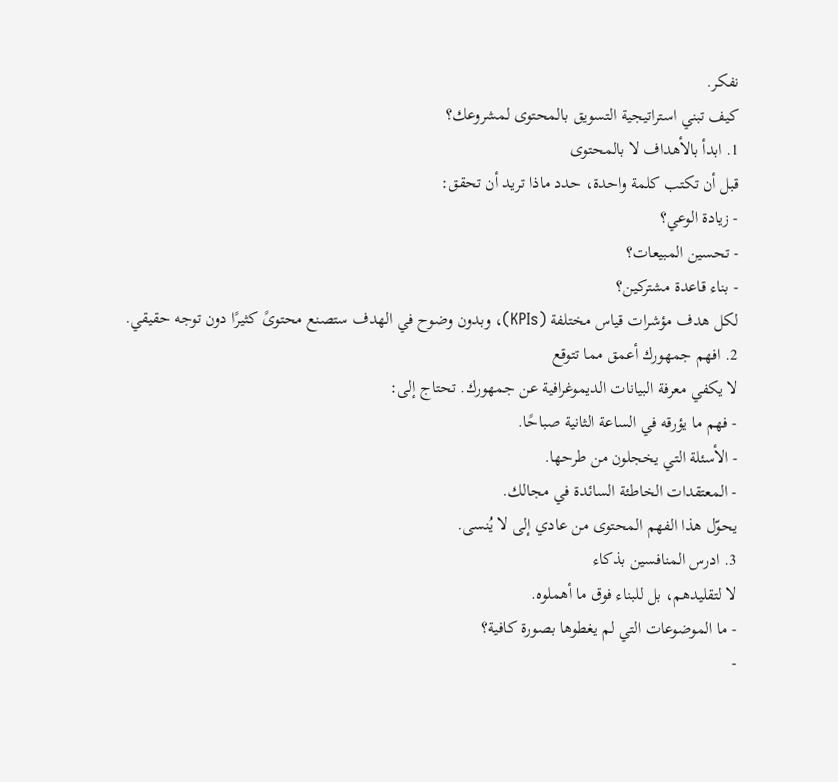نفكر.
كيف تبني استراتيجية التسويق بالمحتوى لمشروعك؟
1. ابدأ بالأهداف لا بالمحتوى
قبل أن تكتب كلمة واحدة، حدد ماذا تريد أن تحقق:
- زيادة الوعي؟
- تحسين المبيعات؟
- بناء قاعدة مشتركين؟
لكل هدف مؤشرات قياس مختلفة (KPIs)، وبدون وضوح في الهدف ستصنع محتوىً كثيرًا دون توجه حقيقي.
2. افهم جمهورك أعمق مما تتوقع
لا يكفي معرفة البيانات الديموغرافية عن جمهورك. تحتاج إلى:
- فهم ما يؤرقه في الساعة الثانية صباحًا.
- الأسئلة التي يخجلون من طرحها.
- المعتقدات الخاطئة السائدة في مجالك.
يحوّل هذا الفهم المحتوى من عادي إلى لا يُنسى.
3. ادرس المنافسين بذكاء
لا لتقليدهم، بل للبناء فوق ما أهملوه.
- ما الموضوعات التي لم يغطوها بصورة كافية؟
-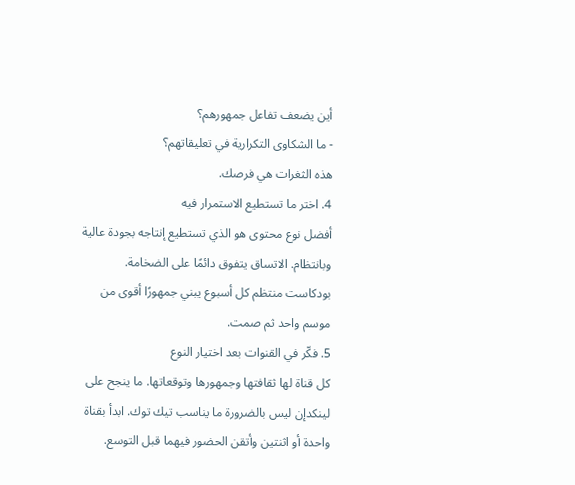أين يضعف تفاعل جمهورهم؟
- ما الشكاوى التكرارية في تعليقاتهم؟
هذه الثغرات هي فرصك.
4. اختر ما تستطيع الاستمرار فيه
أفضل نوع محتوى هو الذي تستطيع إنتاجه بجودة عالية وبانتظام. الاتساق يتفوق دائمًا على الضخامة. بودكاست منتظم كل أسبوع يبني جمهورًا أقوى من موسم واحد ثم صمت.
5. فكّر في القنوات بعد اختيار النوع
كل قناة لها ثقافتها وجمهورها وتوقعاتها. ما ينجح على لينكدإن ليس بالضرورة ما يناسب تيك توك. ابدأ بقناة واحدة أو اثنتين وأتقن الحضور فيهما قبل التوسع.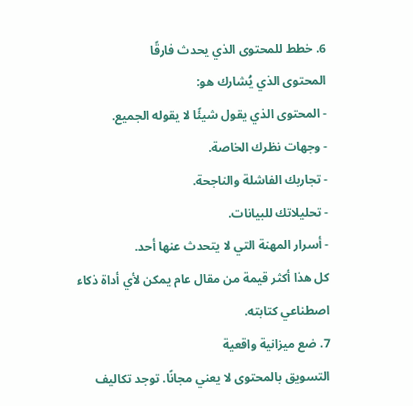6. خطط للمحتوى الذي يحدث فارقًا
المحتوى الذي يُشارك هو:
- المحتوى الذي يقول شيئًا لا يقوله الجميع.
- وجهات نظرك الخاصة.
- تجاربك الفاشلة والناجحة.
- تحليلاتك للبيانات.
- أسرار المهنة التي لا يتحدث عنها أحد.
كل هذا أكثر قيمة من مقال عام يمكن لأي أداة ذكاء اصطناعي كتابته.
7. ضع ميزانية واقعية
التسويق بالمحتوى لا يعني مجانًا. توجد تكاليف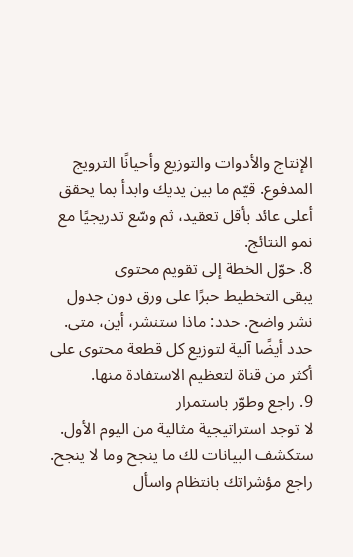الإنتاج والأدوات والتوزيع وأحيانًا الترويج المدفوع. قيّم ما بين يديك وابدأ بما يحقق أعلى عائد بأقل تعقيد، ثم وسّع تدريجيًا مع نمو النتائج.
8. حوّل الخطة إلى تقويم محتوى
يبقى التخطيط حبرًا على ورق دون جدول نشر واضح. حدد: ماذا ستنشر، أين، متى. حدد أيضًا آلية لتوزيع كل قطعة محتوى على أكثر من قناة لتعظيم الاستفادة منها.
9. راجع وطوّر باستمرار
لا توجد استراتيجية مثالية من اليوم الأول. ستكشف البيانات لك ما ينجح وما لا ينجح. راجع مؤشراتك بانتظام واسأل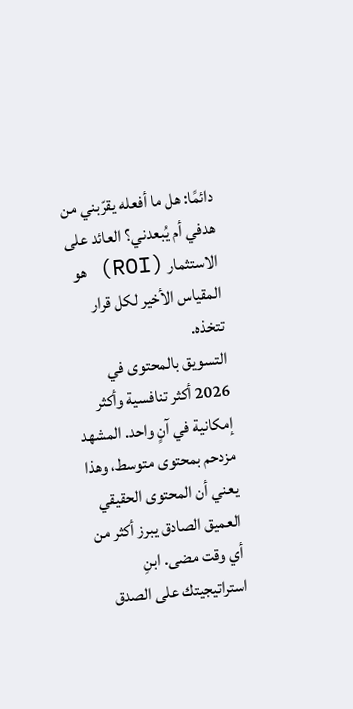دائمًا: هل ما أفعله يقرّبني من هدفي أم يُبعدني؟ العائد على الاستثمار (ROI) هو المقياس الأخير لكل قرار تتخذه.
التسويق بالمحتوى في 2026 أكثر تنافسية وأكثر إمكانية في آنٍ واحد. المشهد مزدحم بمحتوى متوسط، وهذا يعني أن المحتوى الحقيقي العميق الصادق يبرز أكثر من أي وقت مضى. ابنِ استراتيجيتك على الصدق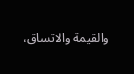والقيمة والاتساق،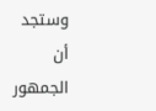وستجد أن الجمهور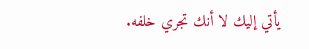يأتي إليك لا أنك تجري خلفه.